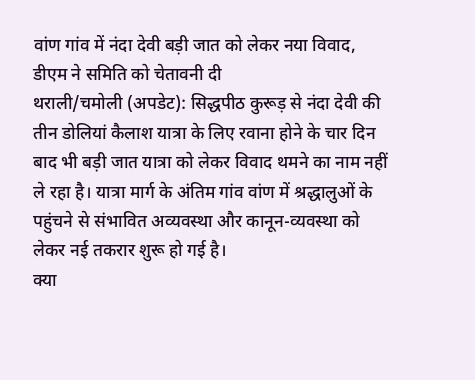वांण गांव में नंदा देवी बड़ी जात को लेकर नया विवाद, डीएम ने समिति को चेतावनी दी
थराली/चमोली (अपडेट): सिद्धपीठ कुरूड़ से नंदा देवी की तीन डोलियां कैलाश यात्रा के लिए रवाना होने के चार दिन बाद भी बड़ी जात यात्रा को लेकर विवाद थमने का नाम नहीं ले रहा है। यात्रा मार्ग के अंतिम गांव वांण में श्रद्धालुओं के पहुंचने से संभावित अव्यवस्था और कानून-व्यवस्था को लेकर नई तकरार शुरू हो गई है।
क्या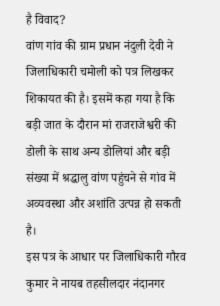है विवाद?
वांण गांव की ग्राम प्रधान नंदुली देवी ने जिलाधिकारी चमोली को पत्र लिखकर शिकायत की है। इसमें कहा गया है कि बड़ी जात के दौरान मां राजराजेश्वरी की डोली के साथ अन्य डोलियां और बड़ी संख्या में श्रद्धालु वांण पहुंचने से गांव में अव्यवस्था और अशांति उत्पन्न हो सकती है।
इस पत्र के आधार पर जिलाधिकारी गौरव कुमार ने नायब तहसीलदार नंदानगर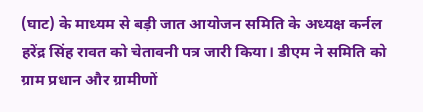(घाट) के माध्यम से बड़ी जात आयोजन समिति के अध्यक्ष कर्नल हरेंद्र सिंह रावत को चेतावनी पत्र जारी किया। डीएम ने समिति को ग्राम प्रधान और ग्रामीणों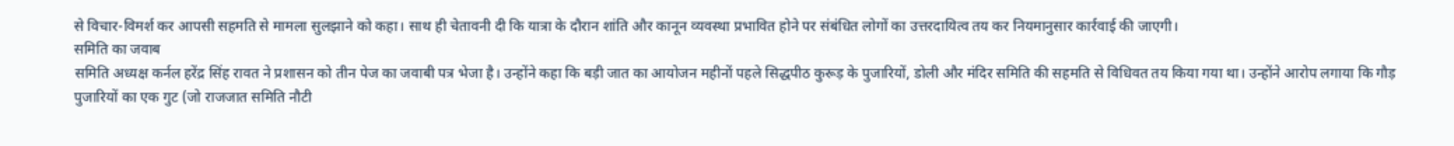से विचार-विमर्श कर आपसी सहमति से मामला सुलझाने को कहा। साथ ही चेतावनी दी कि यात्रा के दौरान शांति और कानून व्यवस्था प्रभावित होने पर संबंधित लोगों का उत्तरदायित्व तय कर नियमानुसार कार्रवाई की जाएगी।
समिति का जवाब
समिति अध्यक्ष कर्नल हरेंद्र सिंह रावत ने प्रशासन को तीन पेज का जवाबी पत्र भेजा है। उन्होंने कहा कि बड़ी जात का आयोजन महीनों पहले सिद्धपीठ कुरूड़ के पुजारियों, डोली और मंदिर समिति की सहमति से विधिवत तय किया गया था। उन्होंने आरोप लगाया कि गौड़ पुजारियों का एक गुट (जो राजजात समिति नौटी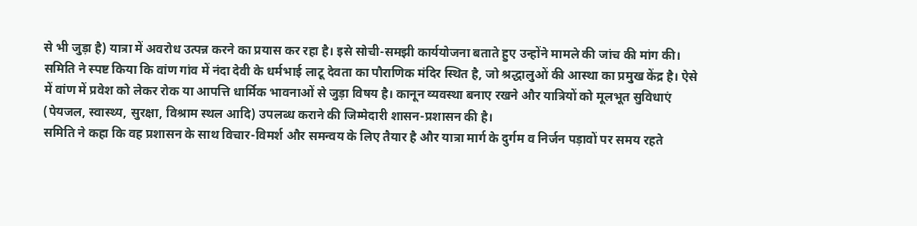से भी जुड़ा है) यात्रा में अवरोध उत्पन्न करने का प्रयास कर रहा है। इसे सोची-समझी कार्ययोजना बताते हुए उन्होंने मामले की जांच की मांग की।
समिति ने स्पष्ट किया कि वांण गांव में नंदा देवी के धर्मभाई लाटू देवता का पौराणिक मंदिर स्थित है, जो श्रद्धालुओं की आस्था का प्रमुख केंद्र है। ऐसे में वांण में प्रवेश को लेकर रोक या आपत्ति धार्मिक भावनाओं से जुड़ा विषय है। कानून व्यवस्था बनाए रखने और यात्रियों को मूलभूत सुविधाएं (पेयजल, स्वास्थ्य, सुरक्षा, विश्राम स्थल आदि) उपलब्ध कराने की जिम्मेदारी शासन-प्रशासन की है।
समिति ने कहा कि वह प्रशासन के साथ विचार-विमर्श और समन्वय के लिए तैयार है और यात्रा मार्ग के दुर्गम व निर्जन पड़ावों पर समय रहते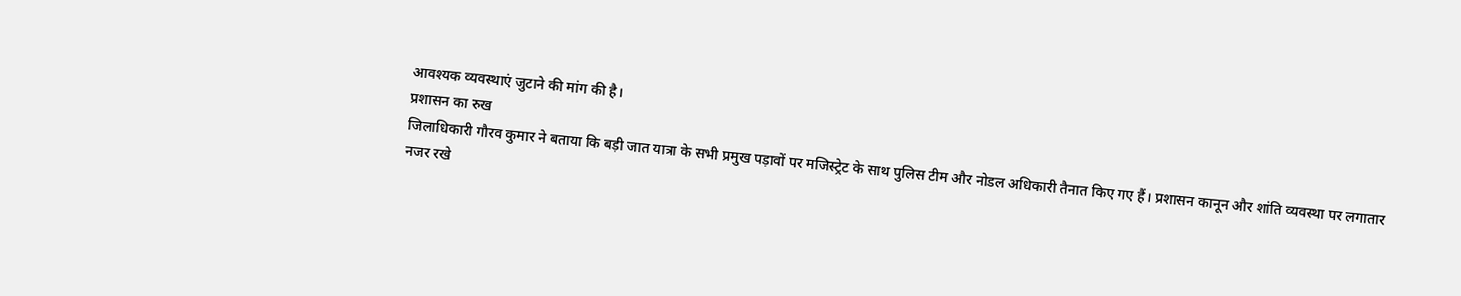आवश्यक व्यवस्थाएं जुटाने की मांग की है।
प्रशासन का रुख
जिलाधिकारी गौरव कुमार ने बताया कि बड़ी जात यात्रा के सभी प्रमुख पड़ावों पर मजिस्ट्रेट के साथ पुलिस टीम और नोडल अधिकारी तैनात किए गए हैं। प्रशासन कानून और शांति व्यवस्था पर लगातार नजर रखे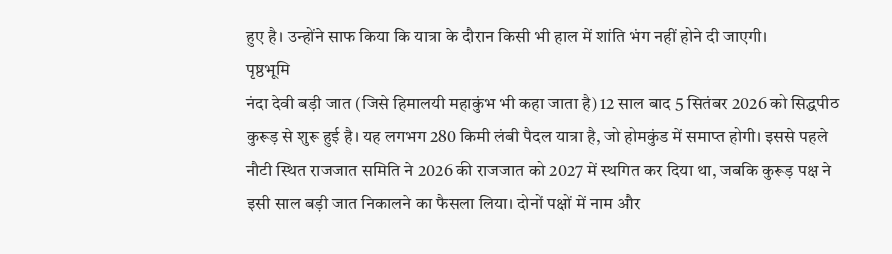हुए है। उन्होंने साफ किया कि यात्रा के दौरान किसी भी हाल में शांति भंग नहीं होने दी जाएगी।
पृष्ठभूमि
नंदा देवी बड़ी जात (जिसे हिमालयी महाकुंभ भी कहा जाता है) 12 साल बाद 5 सितंबर 2026 को सिद्धपीठ कुरूड़ से शुरू हुई है। यह लगभग 280 किमी लंबी पैदल यात्रा है, जो होमकुंड में समाप्त होगी। इससे पहले नौटी स्थित राजजात समिति ने 2026 की राजजात को 2027 में स्थगित कर दिया था, जबकि कुरूड़ पक्ष ने इसी साल बड़ी जात निकालने का फैसला लिया। दोनों पक्षों में नाम और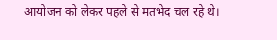आयोजन को लेकर पहले से मतभेद चल रहे थे।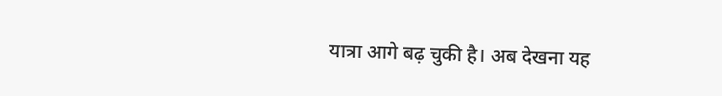यात्रा आगे बढ़ चुकी है। अब देखना यह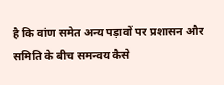है कि वांण समेत अन्य पड़ावों पर प्रशासन और समिति के बीच समन्वय कैसे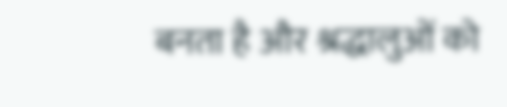बनता है और श्रद्धालुओं को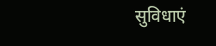सुविधाएं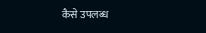कैसे उपलब्ध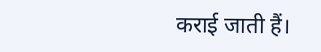कराई जाती हैं।